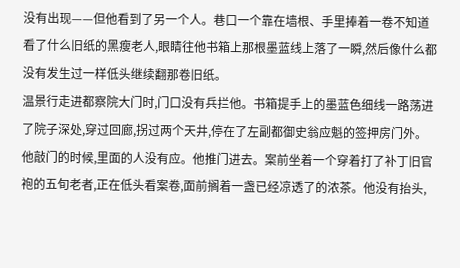没有出现——但他看到了另一个人。巷口一个靠在墙根、手里捧着一卷不知道看了什么旧纸的黑瘦老人,眼睛往他书箱上那根墨蓝线上落了一瞬,然后像什么都没有发生过一样低头继续翻那卷旧纸。
温景行走进都察院大门时,门口没有兵拦他。书箱提手上的墨蓝色细线一路荡进了院子深处,穿过回廊,拐过两个天井,停在了左副都御史翁应魁的签押房门外。他敲门的时候,里面的人没有应。他推门进去。案前坐着一个穿着打了补丁旧官袍的五旬老者,正在低头看案卷,面前搁着一盏已经凉透了的浓茶。他没有抬头,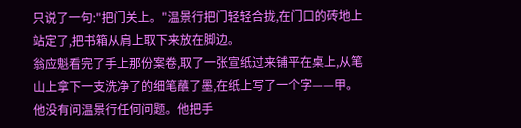只说了一句:"把门关上。"温景行把门轻轻合拢,在门口的砖地上站定了,把书箱从肩上取下来放在脚边。
翁应魁看完了手上那份案卷,取了一张宣纸过来铺平在桌上,从笔山上拿下一支洗净了的细笔蘸了墨,在纸上写了一个字——甲。他没有问温景行任何问题。他把手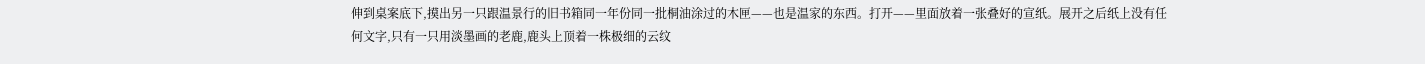伸到桌案底下,摸出另一只跟温景行的旧书箱同一年份同一批桐油涂过的木匣——也是温家的东西。打开——里面放着一张叠好的宣纸。展开之后纸上没有任何文字,只有一只用淡墨画的老鹿,鹿头上顶着一株极细的云纹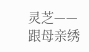灵芝——跟母亲绣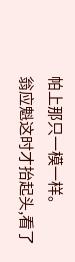帕上那只一模一样。
翁应魁这时才抬起头,看了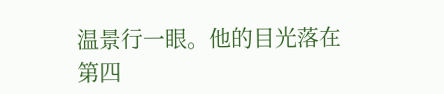温景行一眼。他的目光落在
第四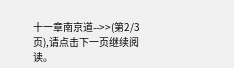十一章南京道-->>(第2/3页),请点击下一页继续阅读。